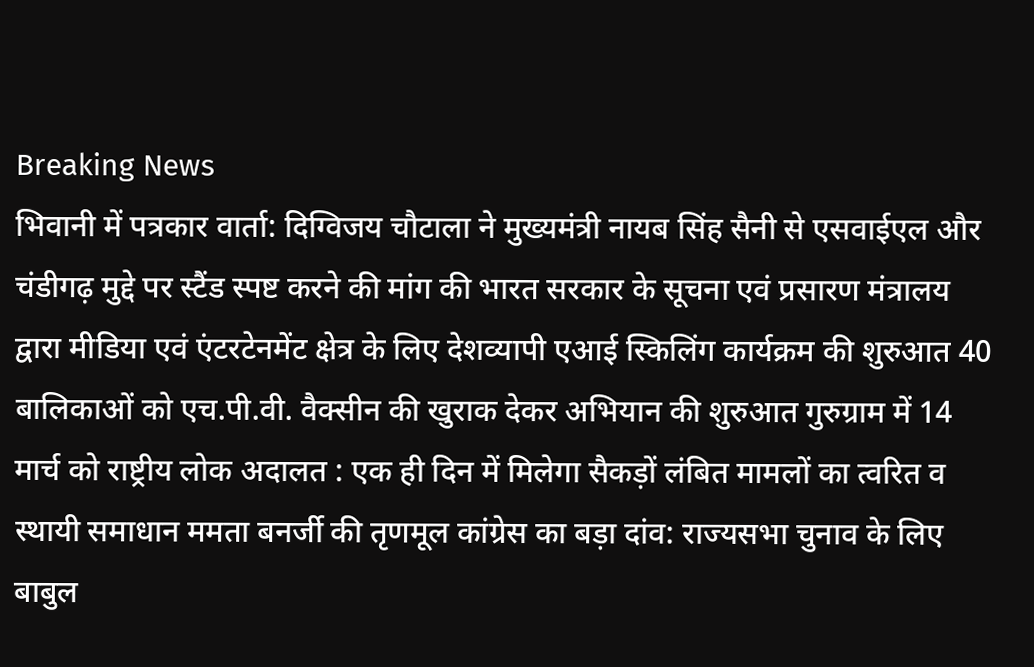Breaking News
भिवानी में पत्रकार वार्ता: दिग्विजय चौटाला ने मुख्यमंत्री नायब सिंह सैनी से एसवाईएल और चंडीगढ़ मुद्दे पर स्टैंड स्पष्ट करने की मांग की भारत सरकार के सूचना एवं प्रसारण मंत्रालय द्वारा मीडिया एवं एंटरटेनमेंट क्षेत्र के लिए देशव्यापी एआई स्किलिंग कार्यक्रम की शुरुआत 40 बालिकाओं को एच.पी.वी. वैक्सीन की खुराक देकर अभियान की शुरुआत गुरुग्राम में 14 मार्च को राष्ट्रीय लोक अदालत : एक ही दिन में मिलेगा सैकड़ों लंबित मामलों का त्वरित व स्थायी समाधान ममता बनर्जी की तृणमूल कांग्रेस का बड़ा दांव: राज्यसभा चुनाव के लिए बाबुल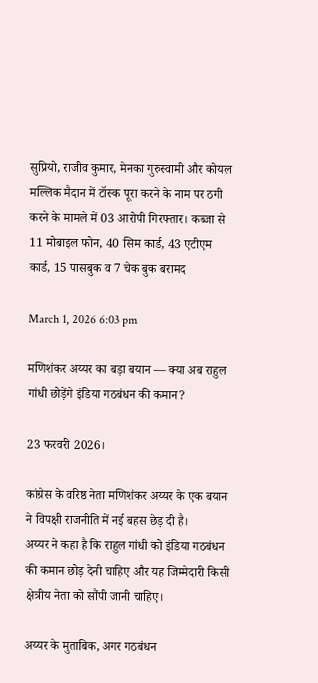सुप्रियो, राजीव कुमार, मेनका गुरुस्वामी और कोयल मल्लिक मैदान में टॉस्क पूरा करने के नाम पर ठगी करने के मामले में 03 आरोपी गिरफ्तार। कब्जा से 11 मोबाइल फोन, 40 सिम कार्ड, 43 एटीएम कार्ड, 15 पासबुक व 7 चेक बुक बरामद

March 1, 2026 6:03 pm

मणिशंकर अय्यर का बड़ा बयान — क्या अब राहुल गांधी छोड़ेंगे इंडिया गठबंधन की कमान?

23 फरवरी 2026।

कांग्रेस के वरिष्ठ नेता मणिशंकर अय्यर के एक बयान ने विपक्षी राजनीति में नई बहस छेड़ दी है।
अय्यर ने कहा है कि राहुल गांधी को इंडिया गठबंधन की कमान छोड़ देनी चाहिए और यह जिम्मेदारी किसी क्षेत्रीय नेता को सौंपी जानी चाहिए।

अय्यर के मुताबिक, अगर गठबंधन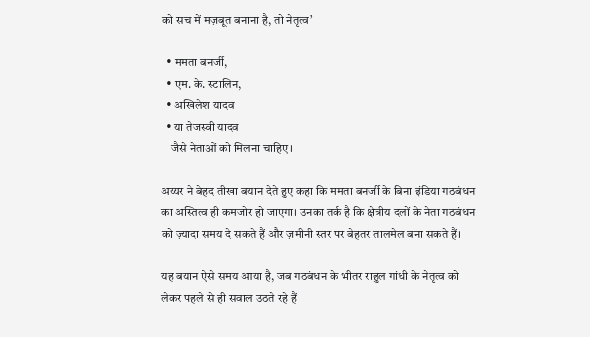को सच में मज़बूत बनाना है, तो नेतृत्व’

  • ममता बनर्जी,
  • एम. के. स्टालिन,
  • अखिलेश यादव
  • या तेजस्वी यादव
    जैसे नेताओं को मिलना चाहिए।

अय्यर ने बेहद तीखा बयान देते हुए कहा कि ममता बनर्जी के बिना इंडिया गठबंधन का अस्तित्व ही कमजोर हो जाएगा। उनका तर्क है कि क्षेत्रीय दलों के नेता गठबंधन को ज़्यादा समय दे सकते हैं और ज़मीनी स्तर पर बेहतर तालमेल बना सकते हैं।

यह बयान ऐसे समय आया है, जब गठबंधन के भीतर राहुल गांधी के नेतृत्व को लेकर पहले से ही सवाल उठते रहे हैं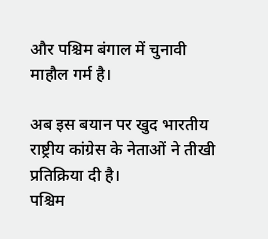और पश्चिम बंगाल में चुनावी माहौल गर्म है।

अब इस बयान पर खुद भारतीय राष्ट्रीय कांग्रेस के नेताओं ने तीखी प्रतिक्रिया दी है।
पश्चिम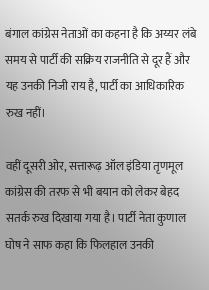बंगाल कांग्रेस नेताओं का कहना है कि अय्यर लंबे समय से पार्टी की सक्रिय राजनीति से दूर हैं और यह उनकी निजी राय है, पार्टी का आधिकारिक रुख नहीं।

वहीं दूसरी ओर, सत्तारूढ़ ऑल इंडिया तृणमूल कांग्रेस की तरफ से भी बयान को लेकर बेहद सतर्क रुख दिखाया गया है। पार्टी नेता कुणाल घोष ने साफ कहा कि फिलहाल उनकी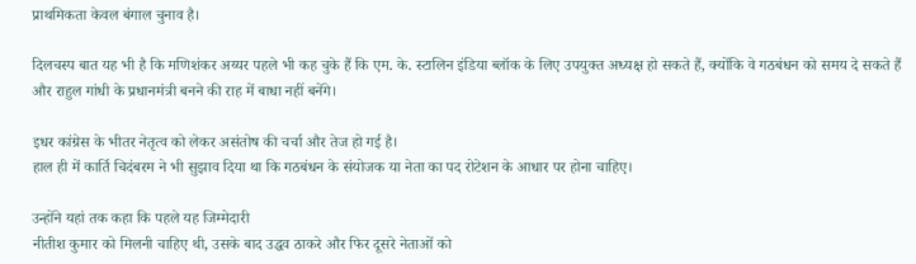प्राथमिकता केवल बंगाल चुनाव है।

दिलचस्प बात यह भी है कि मणिशंकर अय्यर पहले भी कह चुके हैं कि एम. के. स्टालिन इंडिया ब्लॉक के लिए उपयुक्त अध्यक्ष हो सकते हैं, क्योंकि वे गठबंधन को समय दे सकते हैं और राहुल गांधी के प्रधानमंत्री बनने की राह में बाधा नहीं बनेंगे।

इधर कांग्रेस के भीतर नेतृत्व को लेकर असंतोष की चर्चा और तेज हो गई है।
हाल ही में कार्ति चिदंबरम ने भी सुझाव दिया था कि गठबंधन के संयोजक या नेता का पद रोटेशन के आधार पर होना चाहिए।

उन्होंने यहां तक कहा कि पहले यह जिम्मेदारी
नीतीश कुमार को मिलनी चाहिए थी, उसके बाद उद्धव ठाकरे और फिर दूसरे नेताओं को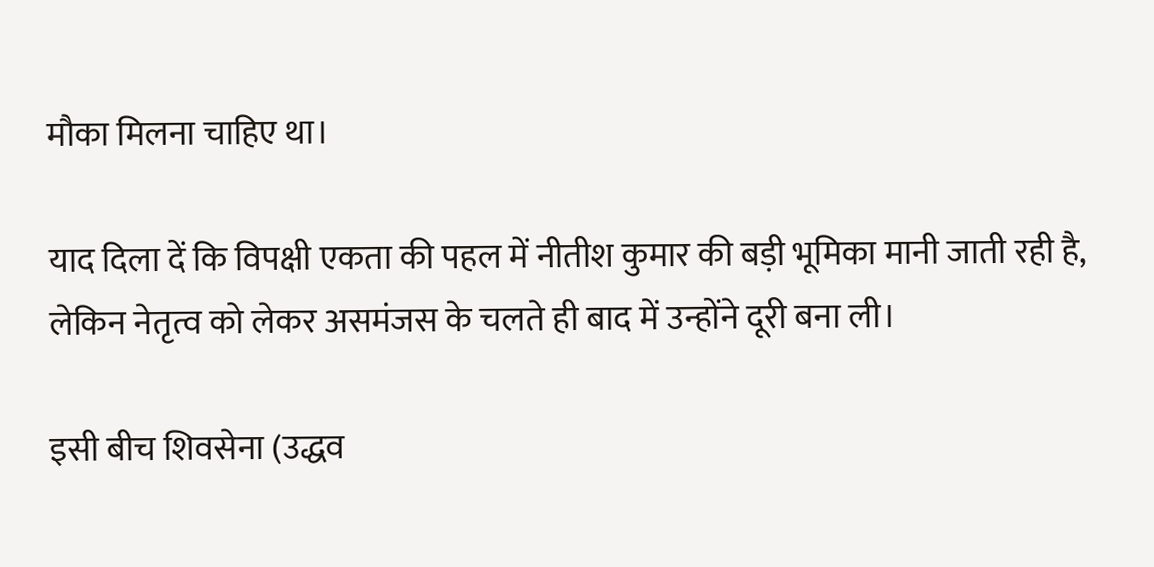मौका मिलना चाहिए था।

याद दिला दें कि विपक्षी एकता की पहल में नीतीश कुमार की बड़ी भूमिका मानी जाती रही है, लेकिन नेतृत्व को लेकर असमंजस के चलते ही बाद में उन्होंने दूरी बना ली।

इसी बीच शिवसेना (उद्धव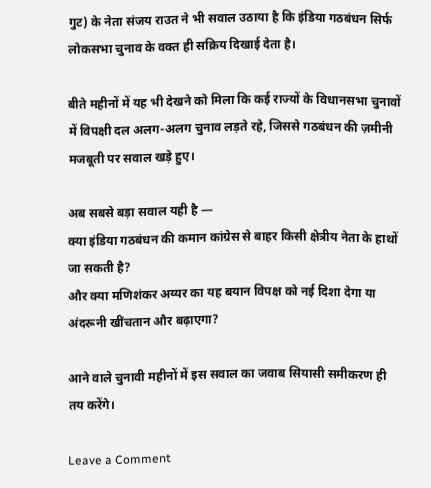गुट) के नेता संजय राउत ने भी सवाल उठाया है कि इंडिया गठबंधन सिर्फ लोकसभा चुनाव के वक्त ही सक्रिय दिखाई देता है।

बीते महीनों में यह भी देखने को मिला कि कई राज्यों के विधानसभा चुनावों में विपक्षी दल अलग-अलग चुनाव लड़ते रहे, जिससे गठबंधन की ज़मीनी मजबूती पर सवाल खड़े हुए।

अब सबसे बड़ा सवाल यही है —
क्या इंडिया गठबंधन की कमान कांग्रेस से बाहर किसी क्षेत्रीय नेता के हाथों जा सकती है?
और क्या मणिशंकर अय्यर का यह बयान विपक्ष को नई दिशा देगा या अंदरूनी खींचतान और बढ़ाएगा?

आने वाले चुनावी महीनों में इस सवाल का जवाब सियासी समीकरण ही तय करेंगे।

Leave a Comment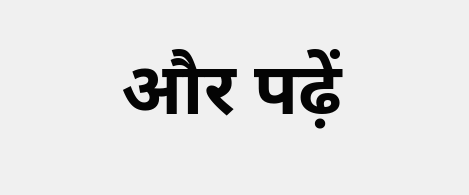और पढ़ें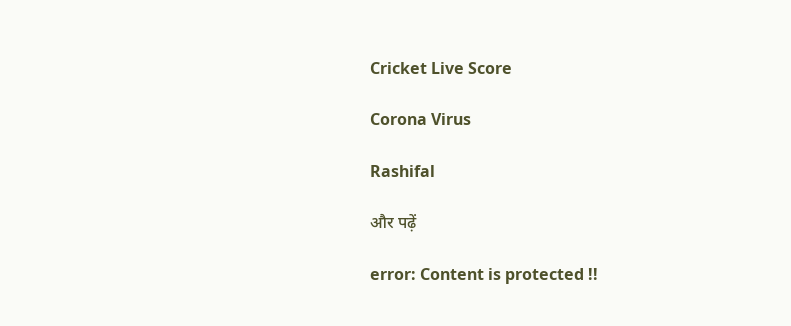Cricket Live Score

Corona Virus

Rashifal

और पढ़ें

error: Content is protected !!